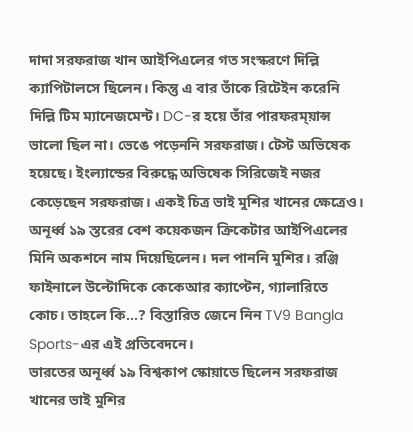দাদা সরফরাজ খান আইপিএলের গত সংস্করণে দিল্লি ক্যাপিটালসে ছিলেন। কিন্তু এ বার তাঁকে রিটেইন করেনি দিল্লি টিম ম্যানেজমেন্ট। DC-র হয়ে তাঁর পারফরম্য়ান্স ভালো ছিল না। ভেঙে পড়েননি সরফরাজ। টেস্ট অভিষেক হয়েছে। ইংল্যান্ডের বিরুদ্ধে অভিষেক সিরিজেই নজর কেড়েছেন সরফরাজ। একই চিত্র ভাই মুশির খানের ক্ষেত্রেও। অনূর্ধ্ব ১৯ স্তরের বেশ কয়েকজন ক্রিকেটার আইপিএলের মিনি অকশনে নাম দিয়েছিলেন। দল পাননি মুশির। রঞ্জি ফাইনালে উল্টোদিকে কেকেআর ক্যাপ্টেন, গ্যালারিতে কোচ। তাহলে কি…? বিস্তারিত জেনে নিন TV9 Bangla Sports-এর এই প্রতিবেদনে।
ভারতের অনূর্ধ্ব ১৯ বিশ্বকাপ স্কোয়াডে ছিলেন সরফরাজ খানের ভাই মুশির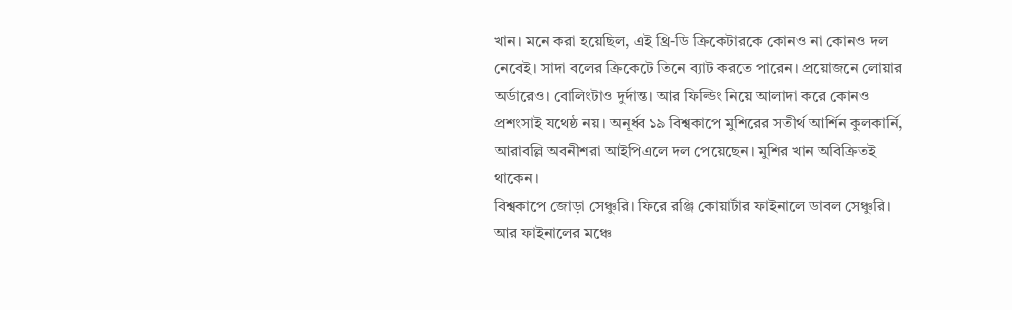খান। মনে করা হয়েছিল, এই থ্রি-ডি ক্রিকেটারকে কোনও না কোনও দল নেবেই। সাদা বলের ক্রিকেটে তিনে ব্যাট করতে পারেন। প্রয়োজনে লোয়ার অর্ডারেও। বোলিংটাও দুর্দান্ত। আর ফিল্ডিং নিয়ে আলাদা করে কোনও প্রশংসাই যথেষ্ঠ নয়। অনূর্ধ্ব ১৯ বিশ্বকাপে মুশিরের সতীর্থ আর্শিন কুলকার্নি, আরাবল্লি অবনীশরা আইপিএলে দল পেয়েছেন। মুশির খান অবিক্রিতই থাকেন।
বিশ্বকাপে জোড়া সেঞ্চুরি। ফিরে রঞ্জি কোয়ার্টার ফাইনালে ডাবল সেঞ্চুরি। আর ফাইনালের মঞ্চে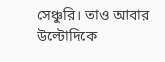সেঞ্চুরি। তাও আবার উল্টোদিকে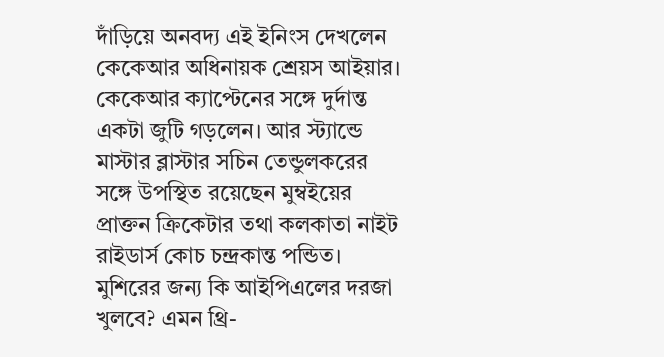দাঁড়িয়ে অনবদ্য এই ইনিংস দেখলেন কেকেআর অধিনায়ক শ্রেয়স আইয়ার। কেকেআর ক্যাপ্টেনের সঙ্গে দুর্দান্ত একটা জুটি গড়লেন। আর স্ট্যান্ডে মাস্টার ব্লাস্টার সচিন তেন্ডুলকরের সঙ্গে উপস্থিত রয়েছেন মুম্বইয়ের প্রাক্তন ক্রিকেটার তথা কলকাতা নাইট রাইডার্স কোচ চন্দ্রকান্ত পন্ডিত। মুশিরের জন্য কি আইপিএলের দরজা খুলবে? এমন থ্রি-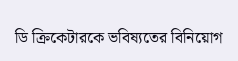ডি ক্রিকেটারকে ভবিষ্যতের বিনিয়োগ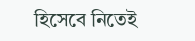হিসেবে নিতেই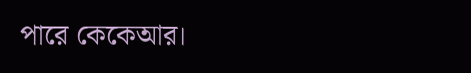পারে কেকেআর।